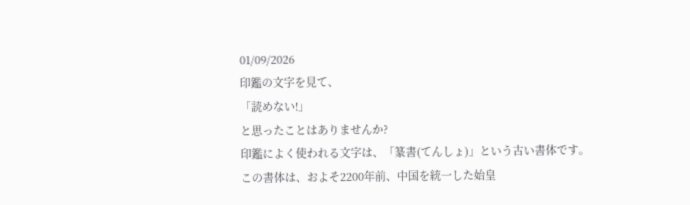01/09/2026
印鑑の文字を見て、
「読めない!」
と思ったことはありませんか?
印鑑によく使われる文字は、「篆書(てんしょ)」という古い書体です。
この書体は、およそ2200年前、中国を統一した始皇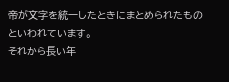帝が文字を統一したときにまとめられたものといわれています。
それから長い年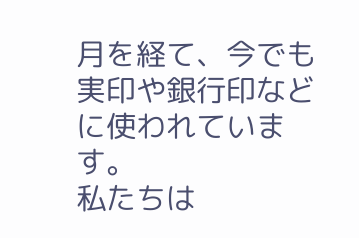月を経て、今でも実印や銀行印などに使われています。
私たちは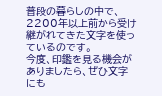普段の暮らしの中で、2200年以上前から受け継がれてきた文字を使っているのです。
今度、印鑑を見る機会がありましたら、ぜひ文字にも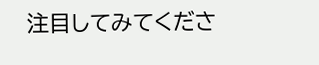注目してみてくださ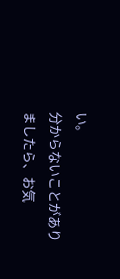い。
分からないことがありましたら、お気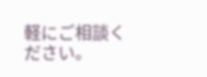軽にご相談ください。